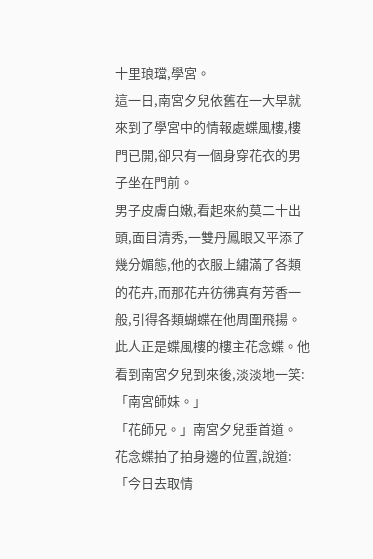十里琅璫,學宮。
這一日,南宮夕兒依舊在一大早就來到了學宮中的情報處蝶風樓,樓門已開,卻只有一個身穿花衣的男子坐在門前。
男子皮膚白嫩,看起來約莫二十出頭,面目清秀,一雙丹鳳眼又平添了幾分媚態,他的衣服上繡滿了各類的花卉,而那花卉彷彿真有芳香一般,引得各類蝴蝶在他周圍飛揚。此人正是蝶風樓的樓主花念蝶。他看到南宮夕兒到來後,淡淡地一笑:「南宮師妹。」
「花師兄。」南宮夕兒垂首道。
花念蝶拍了拍身邊的位置,說道:「今日去取情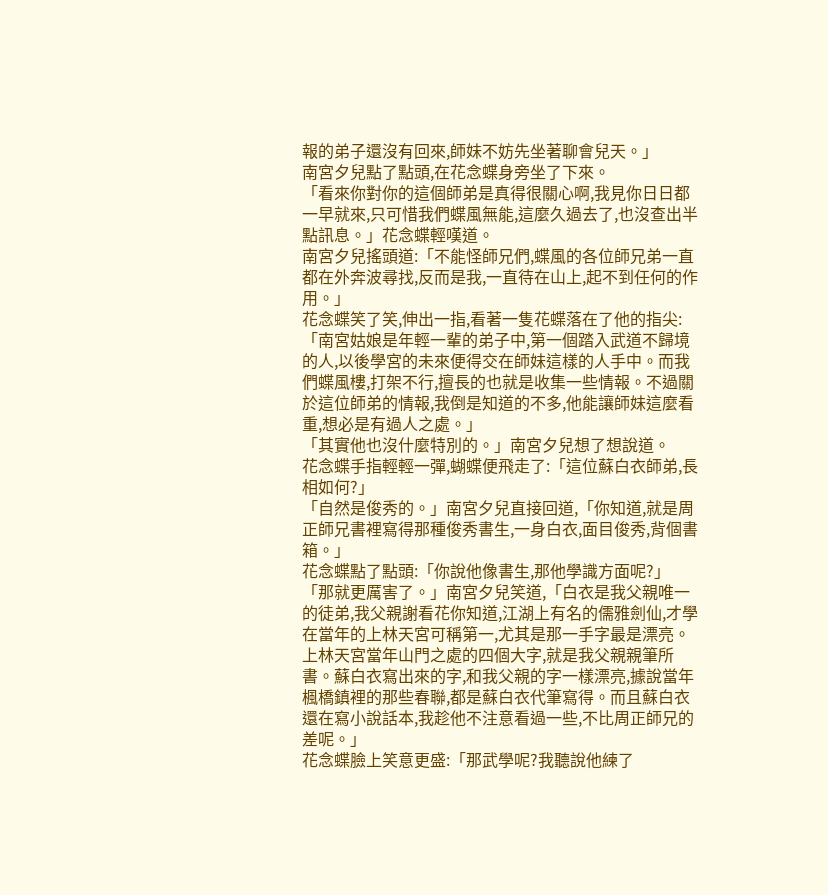報的弟子還沒有回來,師妹不妨先坐著聊會兒天。」
南宮夕兒點了點頭,在花念蝶身旁坐了下來。
「看來你對你的這個師弟是真得很關心啊,我見你日日都一早就來,只可惜我們蝶風無能,這麼久過去了,也沒查出半點訊息。」花念蝶輕嘆道。
南宮夕兒搖頭道:「不能怪師兄們,蝶風的各位師兄弟一直都在外奔波尋找,反而是我,一直待在山上,起不到任何的作用。」
花念蝶笑了笑,伸出一指,看著一隻花蝶落在了他的指尖:「南宮姑娘是年輕一輩的弟子中,第一個踏入武道不歸境的人,以後學宮的未來便得交在師妹這樣的人手中。而我們蝶風樓,打架不行,擅長的也就是收集一些情報。不過關於這位師弟的情報,我倒是知道的不多,他能讓師妹這麼看重,想必是有過人之處。」
「其實他也沒什麼特別的。」南宮夕兒想了想說道。
花念蝶手指輕輕一彈,蝴蝶便飛走了:「這位蘇白衣師弟,長相如何?」
「自然是俊秀的。」南宮夕兒直接回道,「你知道,就是周正師兄書裡寫得那種俊秀書生,一身白衣,面目俊秀,背個書箱。」
花念蝶點了點頭:「你說他像書生,那他學識方面呢?」
「那就更厲害了。」南宮夕兒笑道,「白衣是我父親唯一的徒弟,我父親謝看花你知道,江湖上有名的儒雅劍仙,才學在當年的上林天宮可稱第一,尤其是那一手字最是漂亮。上林天宮當年山門之處的四個大字,就是我父親親筆所書。蘇白衣寫出來的字,和我父親的字一樣漂亮,據說當年楓橋鎮裡的那些春聯,都是蘇白衣代筆寫得。而且蘇白衣還在寫小說話本,我趁他不注意看過一些,不比周正師兄的差呢。」
花念蝶臉上笑意更盛:「那武學呢?我聽說他練了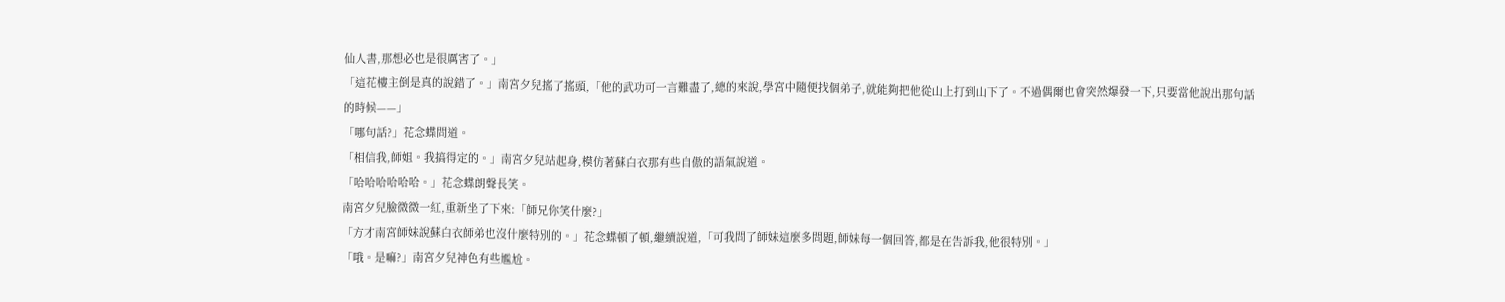仙人書,那想必也是很厲害了。」
「這花樓主倒是真的說錯了。」南宮夕兒搖了搖頭,「他的武功可一言難盡了,總的來說,學宮中隨便找個弟子,就能夠把他從山上打到山下了。不過偶爾也會突然爆發一下,只要當他說出那句話的時候——」
「哪句話?」花念蝶問道。
「相信我,師姐。我搞得定的。」南宮夕兒站起身,模仿著蘇白衣那有些自傲的語氣說道。
「哈哈哈哈哈哈。」花念蝶朗聲長笑。
南宮夕兒臉微微一紅,重新坐了下來:「師兄你笑什麼?」
「方才南宮師妹說蘇白衣師弟也沒什麼特別的。」花念蝶頓了頓,繼續說道,「可我問了師妹這麼多問題,師妹每一個回答,都是在告訴我,他很特別。」
「哦。是嘛?」南宮夕兒神色有些尷尬。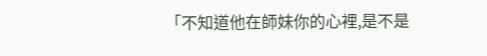「不知道他在師妹你的心裡,是不是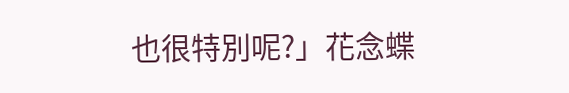也很特別呢?」花念蝶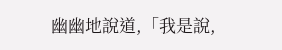幽幽地說道,「我是說,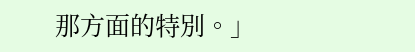那方面的特別。」